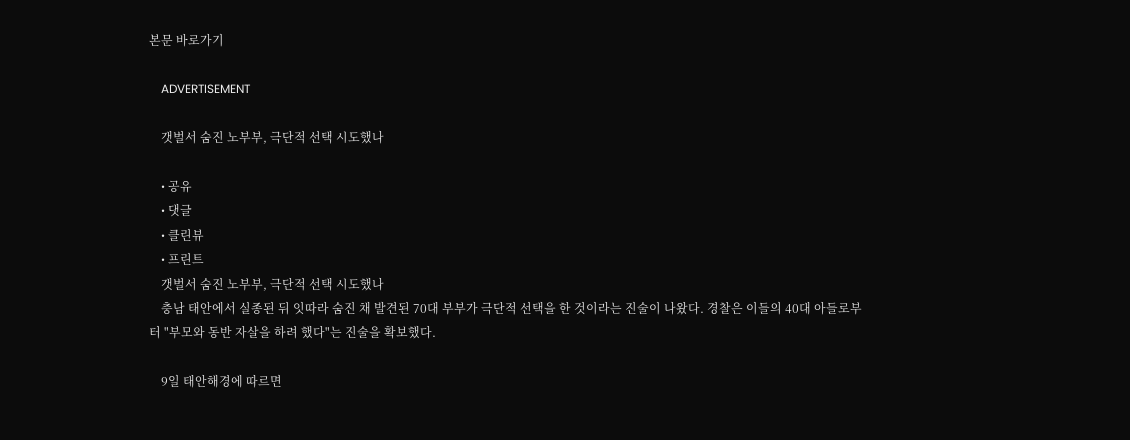본문 바로가기

    ADVERTISEMENT

    갯벌서 숨진 노부부, 극단적 선택 시도했나

    • 공유
    • 댓글
    • 클린뷰
    • 프린트
    갯벌서 숨진 노부부, 극단적 선택 시도했나
    충남 태안에서 실종된 뒤 잇따라 숨진 채 발견된 70대 부부가 극단적 선택을 한 것이라는 진술이 나왔다. 경찰은 이들의 40대 아들로부터 "부모와 동반 자살을 하려 했다"는 진술을 확보했다.

    9일 태안해경에 따르면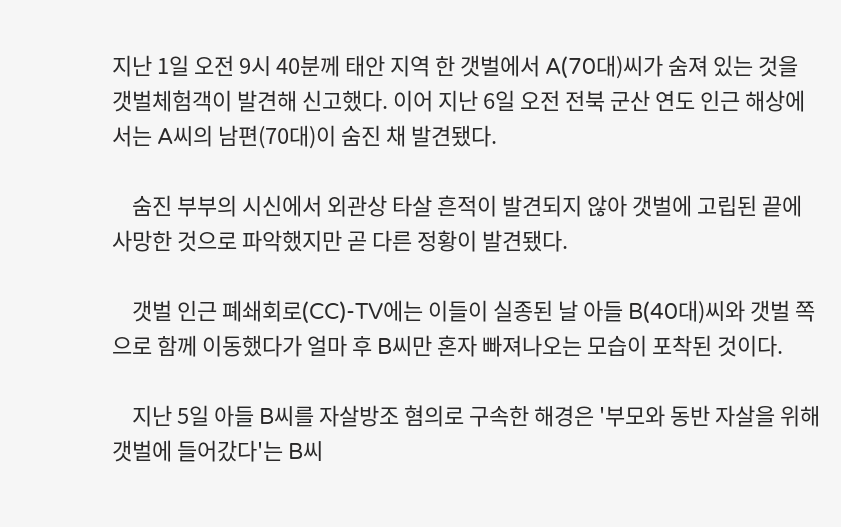지난 1일 오전 9시 40분께 태안 지역 한 갯벌에서 A(70대)씨가 숨져 있는 것을 갯벌체험객이 발견해 신고했다. 이어 지난 6일 오전 전북 군산 연도 인근 해상에서는 A씨의 남편(70대)이 숨진 채 발견됐다.

    숨진 부부의 시신에서 외관상 타살 흔적이 발견되지 않아 갯벌에 고립된 끝에 사망한 것으로 파악했지만 곧 다른 정황이 발견됐다.

    갯벌 인근 폐쇄회로(CC)-TV에는 이들이 실종된 날 아들 B(40대)씨와 갯벌 쪽으로 함께 이동했다가 얼마 후 B씨만 혼자 빠져나오는 모습이 포착된 것이다.

    지난 5일 아들 B씨를 자살방조 혐의로 구속한 해경은 '부모와 동반 자살을 위해 갯벌에 들어갔다'는 B씨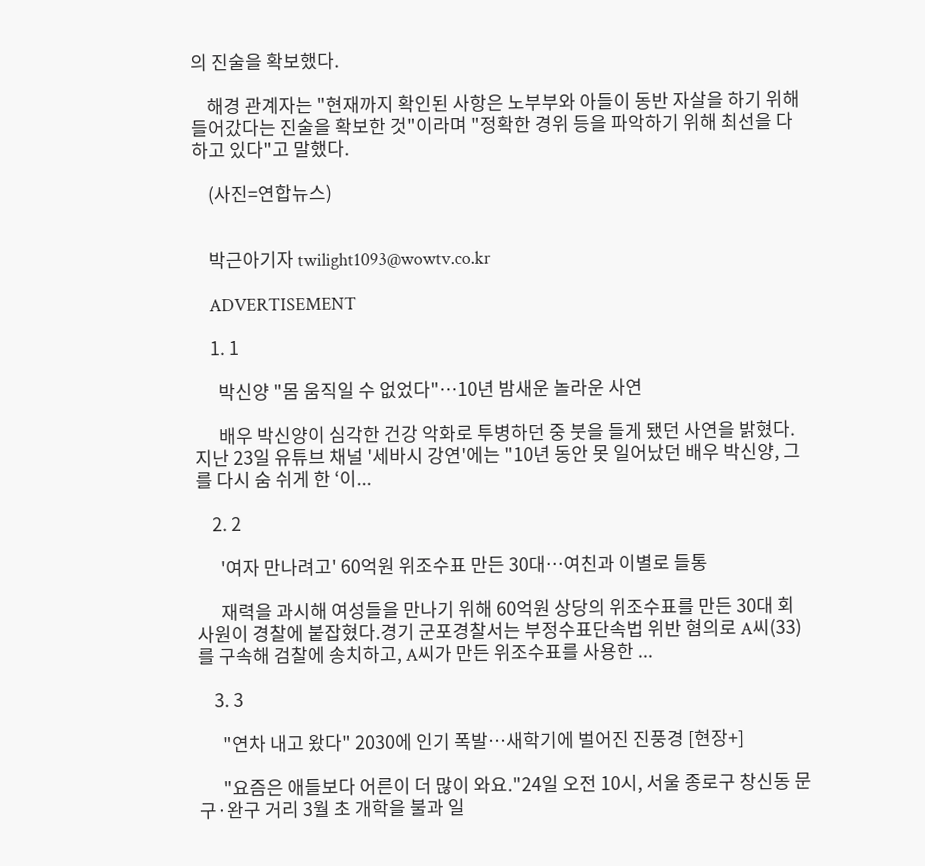의 진술을 확보했다.

    해경 관계자는 "현재까지 확인된 사항은 노부부와 아들이 동반 자살을 하기 위해 들어갔다는 진술을 확보한 것"이라며 "정확한 경위 등을 파악하기 위해 최선을 다하고 있다"고 말했다.

    (사진=연합뉴스)


    박근아기자 twilight1093@wowtv.co.kr

    ADVERTISEMENT

    1. 1

      박신양 "몸 움직일 수 없었다"…10년 밤새운 놀라운 사연

      배우 박신양이 심각한 건강 악화로 투병하던 중 붓을 들게 됐던 사연을 밝혔다.지난 23일 유튜브 채널 '세바시 강연'에는 "10년 동안 못 일어났던 배우 박신양, 그를 다시 숨 쉬게 한 ‘이...

    2. 2

      '여자 만나려고' 60억원 위조수표 만든 30대…여친과 이별로 들통

      재력을 과시해 여성들을 만나기 위해 60억원 상당의 위조수표를 만든 30대 회사원이 경찰에 붙잡혔다.경기 군포경찰서는 부정수표단속법 위반 혐의로 A씨(33)를 구속해 검찰에 송치하고, A씨가 만든 위조수표를 사용한 ...

    3. 3

      "연차 내고 왔다" 2030에 인기 폭발…새학기에 벌어진 진풍경 [현장+]

      "요즘은 애들보다 어른이 더 많이 와요."24일 오전 10시, 서울 종로구 창신동 문구·완구 거리 3월 초 개학을 불과 일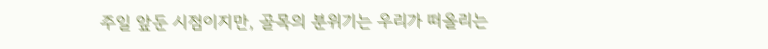주일 앞둔 시점이지만, 골목의 분위기는 우리가 떠올리는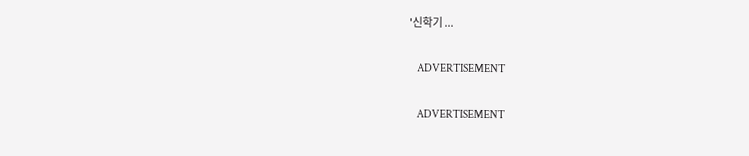'신학기 ...

    ADVERTISEMENT

    ADVERTISEMENT